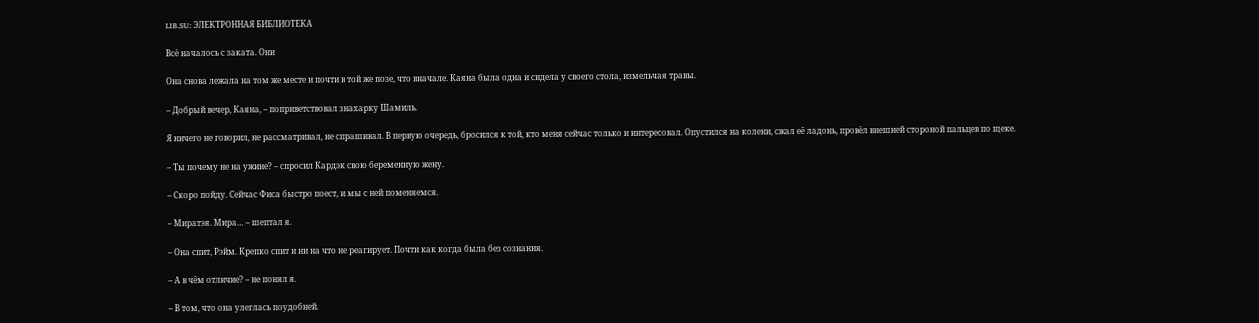LIB.SU: ЭЛЕКТРОННАЯ БИБЛИОТЕКА

Всё началось с заката. Они

Она снова лежала на том же месте и почти в той же позе, что вначале. Каяна была одна и сидела у своего стола, измельчая травы.

– Добрый вечер, Каяна, – поприветствовал знахарку Шамиль.

Я ничего не говорил, не рассматривал, не спрашивал. В первую очередь, бросился к той, кто меня сейчас только и интересовал. Опустился на колени, сжал её ладонь, провёл внешней стороной пальцев по щеке.

– Ты почему не на ужине? – спросил Кардэк свою беременную жену.

– Скоро пойду. Сейчас Фиса быстро поест, и мы с ней поменяемся.

– Миратэя. Мира… – шептал я.

– Она спит, Рэйм. Крепко спит и ни на что не реагирует. Почти как когда была без сознания.

– А в чём отличие? – не понял я.

– В том, что она улеглась поудобней.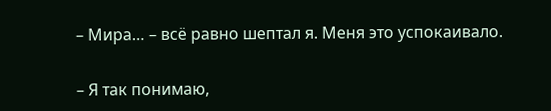– Мира… – всё равно шептал я. Меня это успокаивало.

– Я так понимаю,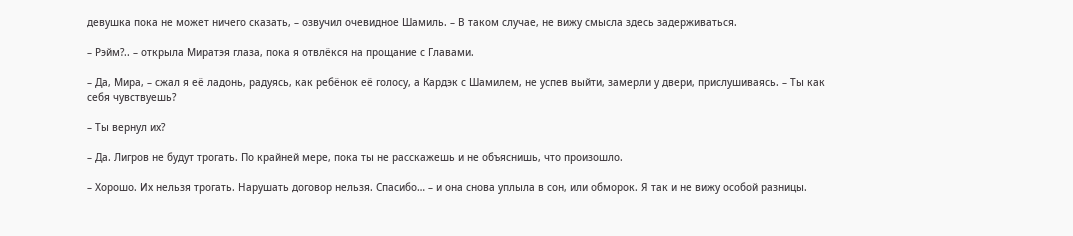девушка пока не может ничего сказать, – озвучил очевидное Шамиль. – В таком случае, не вижу смысла здесь задерживаться.

– Рэйм?.. – открыла Миратэя глаза, пока я отвлёкся на прощание с Главами.

– Да, Мира, – сжал я её ладонь, радуясь, как ребёнок её голосу, а Кардэк с Шамилем, не успев выйти, замерли у двери, прислушиваясь. – Ты как себя чувствуешь?

– Ты вернул их?

– Да. Лигров не будут трогать. По крайней мере, пока ты не расскажешь и не объяснишь, что произошло.

– Хорошо. Их нельзя трогать. Нарушать договор нельзя. Спасибо… – и она снова уплыла в сон, или обморок. Я так и не вижу особой разницы.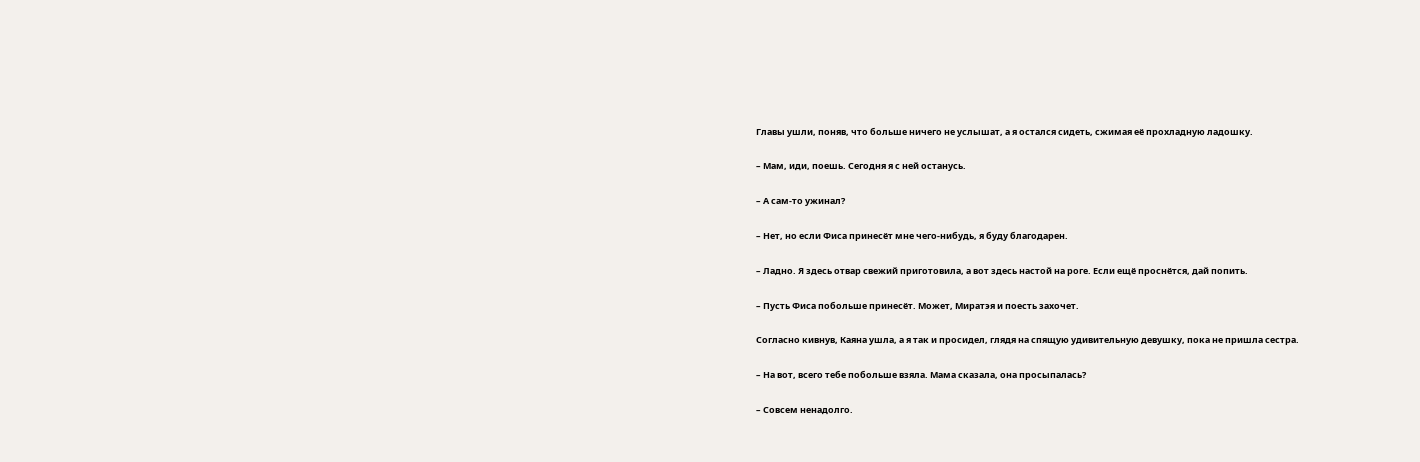Главы ушли, поняв, что больше ничего не услышат, а я остался сидеть, сжимая её прохладную ладошку.

– Мам, иди, поешь. Сегодня я с ней останусь.

– А сам‑то ужинал?

– Нет, но если Фиса принесёт мне чего‑нибудь, я буду благодарен.

– Ладно. Я здесь отвар свежий приготовила, а вот здесь настой на роге. Если ещё проснётся, дай попить.

– Пусть Фиса побольше принесёт. Может, Миратэя и поесть захочет.

Согласно кивнув, Каяна ушла, а я так и просидел, глядя на спящую удивительную девушку, пока не пришла сестра.

– На вот, всего тебе побольше взяла. Мама сказала, она просыпалась?

– Совсем ненадолго.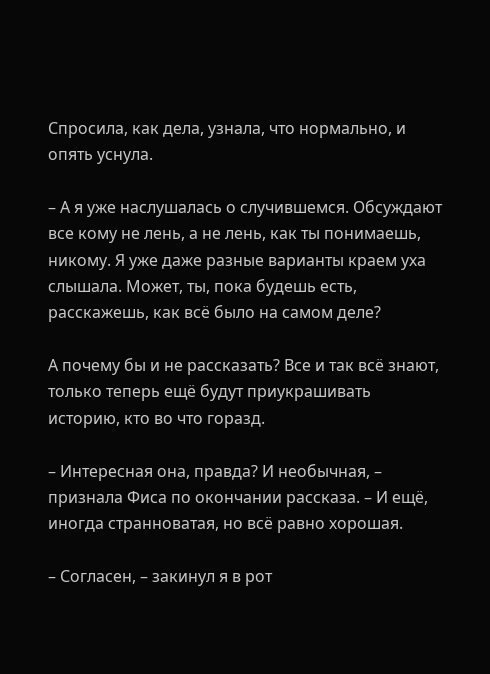Спросила, как дела, узнала, что нормально, и опять уснула.

– А я уже наслушалась о случившемся. Обсуждают все кому не лень, а не лень, как ты понимаешь, никому. Я уже даже разные варианты краем уха слышала. Может, ты, пока будешь есть, расскажешь, как всё было на самом деле?

А почему бы и не рассказать? Все и так всё знают, только теперь ещё будут приукрашивать историю, кто во что горазд.

– Интересная она, правда? И необычная, – признала Фиса по окончании рассказа. – И ещё, иногда странноватая, но всё равно хорошая.

– Согласен, – закинул я в рот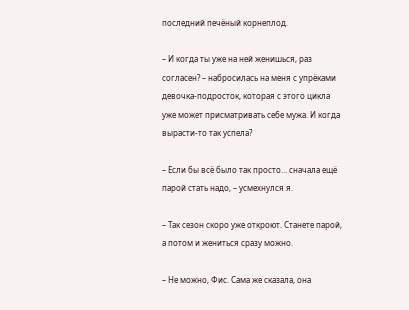последний печёный корнеплод.

– И когда ты уже на ней женишься, раз согласен? – набросилась на меня с упрёками девочка‑подросток, которая с этого цикла уже может присматривать себе мужа. И когда вырасти‑то так успела?

– Если бы всё было так просто… сначала ещё парой стать надо, – усмехнулся я.

– Так сезон скоро уже откроют. Станете парой, а потом и жениться сразу можно.

– Не можно, Фис. Сама же сказала, она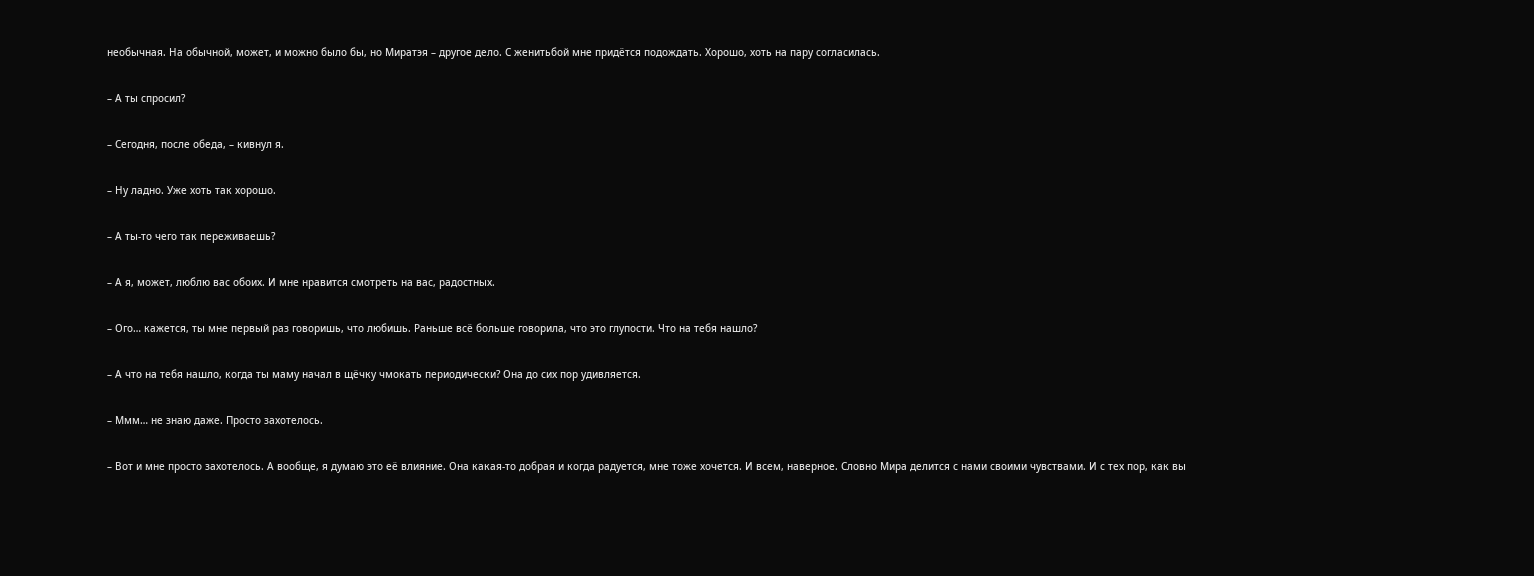необычная. На обычной, может, и можно было бы, но Миратэя – другое дело. С женитьбой мне придётся подождать. Хорошо, хоть на пару согласилась.

– А ты спросил?

– Сегодня, после обеда, – кивнул я.

– Ну ладно. Уже хоть так хорошо.

– А ты‑то чего так переживаешь?

– А я, может, люблю вас обоих. И мне нравится смотреть на вас, радостных.

– Ого… кажется, ты мне первый раз говоришь, что любишь. Раньше всё больше говорила, что это глупости. Что на тебя нашло?

– А что на тебя нашло, когда ты маму начал в щёчку чмокать периодически? Она до сих пор удивляется.

– Ммм… не знаю даже. Просто захотелось.

– Вот и мне просто захотелось. А вообще, я думаю это её влияние. Она какая‑то добрая и когда радуется, мне тоже хочется. И всем, наверное. Словно Мира делится с нами своими чувствами. И с тех пор, как вы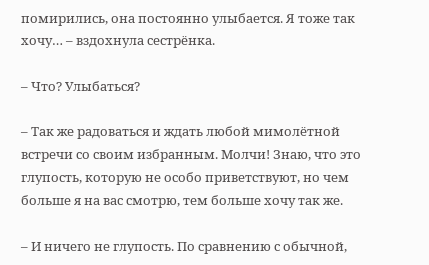помирились, она постоянно улыбается. Я тоже так хочу… – вздохнула сестрёнка.

– Что? Улыбаться?

– Так же радоваться и ждать любой мимолётной встречи со своим избранным. Молчи! Знаю, что это глупость, которую не особо приветствуют, но чем больше я на вас смотрю, тем больше хочу так же.

– И ничего не глупость. По сравнению с обычной,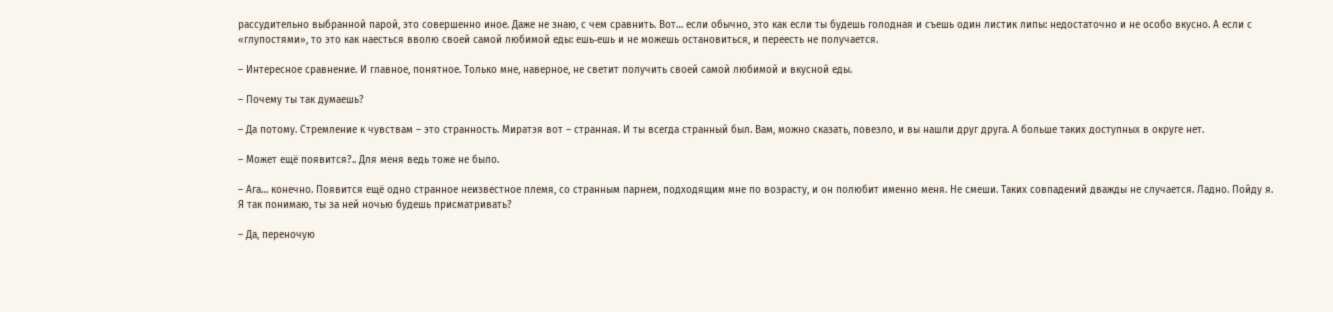рассудительно выбранной парой, это совершенно иное. Даже не знаю, с чем сравнить. Вот… если обычно, это как если ты будешь голодная и съешь один листик липы: недостаточно и не особо вкусно. А если с «глупостями», то это как наесться вволю своей самой любимой еды: ешь‑ешь и не можешь остановиться, и переесть не получается.

– Интересное сравнение. И главное, понятное. Только мне, наверное, не светит получить своей самой любимой и вкусной еды.

– Почему ты так думаешь?

– Да потому. Стремление к чувствам – это странность. Миратэя вот – странная. И ты всегда странный был. Вам, можно сказать, повезло, и вы нашли друг друга. А больше таких доступных в округе нет.

– Может ещё появится?.. Для меня ведь тоже не было.

– Ага… конечно. Появится ещё одно странное неизвестное племя, со странным парнем, подходящим мне по возрасту, и он полюбит именно меня. Не смеши. Таких совпадений дважды не случается. Ладно. Пойду я. Я так понимаю, ты за ней ночью будешь присматривать?

– Да, переночую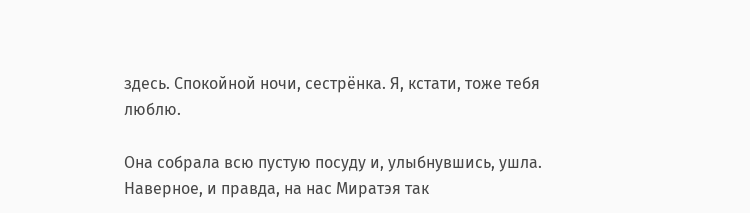здесь. Спокойной ночи, сестрёнка. Я, кстати, тоже тебя люблю.

Она собрала всю пустую посуду и, улыбнувшись, ушла. Наверное, и правда, на нас Миратэя так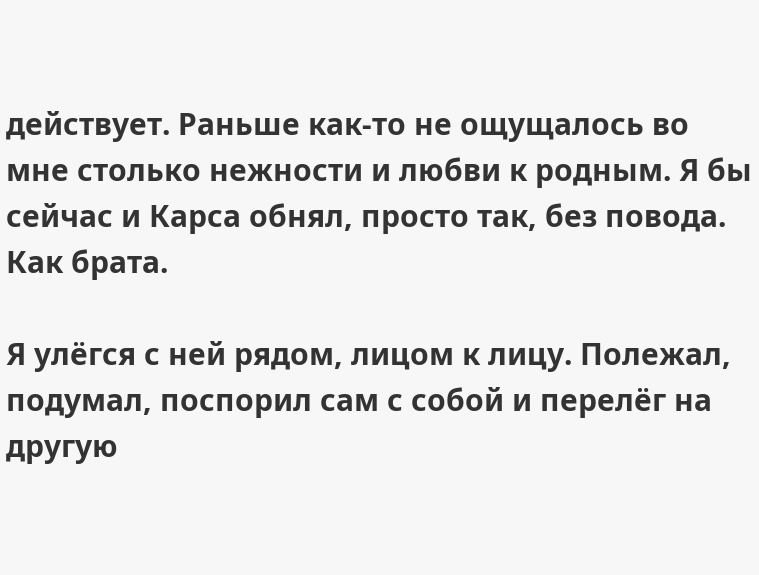действует. Раньше как‑то не ощущалось во мне столько нежности и любви к родным. Я бы сейчас и Карса обнял, просто так, без повода. Как брата.

Я улёгся с ней рядом, лицом к лицу. Полежал, подумал, поспорил сам с собой и перелёг на другую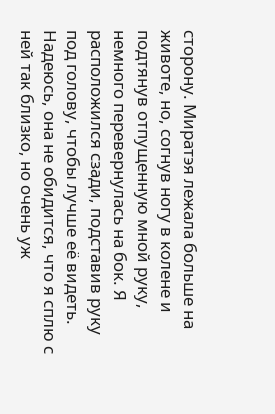сторону. Миратэя лежала больше на животе, но, согнув ногу в колене и подтянув отпущенную мной руку, немного перевернулась на бок. Я расположился сзади, подставив руку под голову, чтобы лучше её видеть. Надеюсь, она не обидится, что я сплю с ней так близко, но очень уж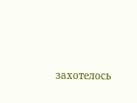захотелось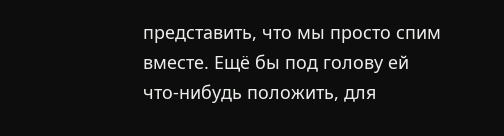представить, что мы просто спим вместе. Ещё бы под голову ей что‑нибудь положить, для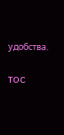удобства.

TOC